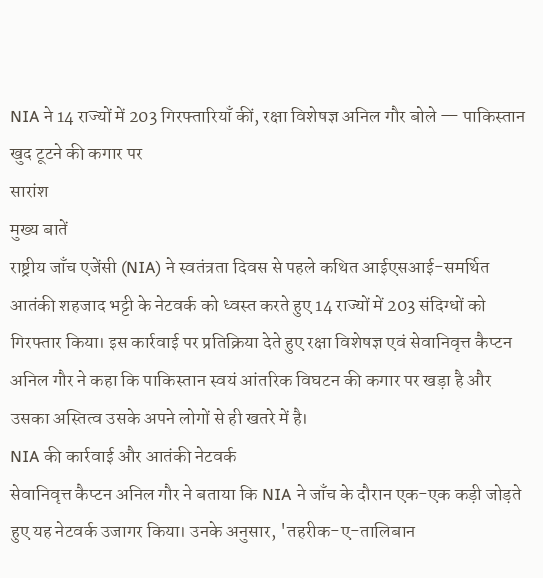NIA ने 14 राज्यों में 203 गिरफ्तारियाँ कीं, रक्षा विशेषज्ञ अनिल गौर बोले — पाकिस्तान खुद टूटने की कगार पर
सारांश
मुख्य बातें
राष्ट्रीय जाँच एजेंसी (NIA) ने स्वतंत्रता दिवस से पहले कथित आईएसआई-समर्थित आतंकी शहजाद भट्टी के नेटवर्क को ध्वस्त करते हुए 14 राज्यों में 203 संदिग्धों को गिरफ्तार किया। इस कार्रवाई पर प्रतिक्रिया देते हुए रक्षा विशेषज्ञ एवं सेवानिवृत्त कैप्टन अनिल गौर ने कहा कि पाकिस्तान स्वयं आंतरिक विघटन की कगार पर खड़ा है और उसका अस्तित्व उसके अपने लोगों से ही खतरे में है।
NIA की कार्रवाई और आतंकी नेटवर्क
सेवानिवृत्त कैप्टन अनिल गौर ने बताया कि NIA ने जाँच के दौरान एक-एक कड़ी जोड़ते हुए यह नेटवर्क उजागर किया। उनके अनुसार, 'तहरीक-ए-तालिबान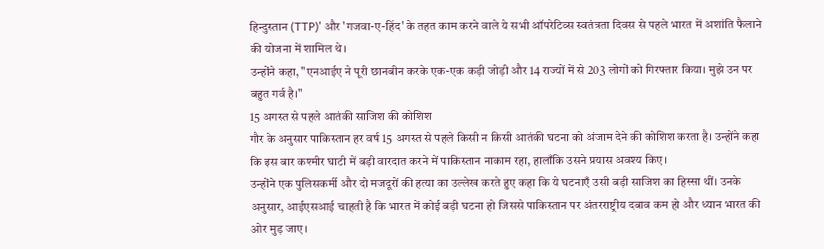हिन्दुस्तान (TTP)' और 'गजवा-ए-हिंद' के तहत काम करने वाले ये सभी ऑपरेटिव्स स्वतंत्रता दिवस से पहले भारत में अशांति फैलाने की योजना में शामिल थे।
उन्होंने कहा, "एनआईए ने पूरी छानबीन करके एक-एक कड़ी जोड़ी और 14 राज्यों में से 203 लोगों को गिरफ्तार किया। मुझे उन पर बहुत गर्व है।"
15 अगस्त से पहले आतंकी साजिश की कोशिश
गौर के अनुसार पाकिस्तान हर वर्ष 15 अगस्त से पहले किसी न किसी आतंकी घटना को अंजाम देने की कोशिश करता है। उन्होंने कहा कि इस बार कश्मीर घाटी में बड़ी वारदात करने में पाकिस्तान नाकाम रहा, हालाँकि उसने प्रयास अवश्य किए।
उन्होंने एक पुलिसकर्मी और दो मजदूरों की हत्या का उल्लेख करते हुए कहा कि ये घटनाएँ उसी बड़ी साजिश का हिस्सा थीं। उनके अनुसार, आईएसआई चाहती है कि भारत में कोई बड़ी घटना हो जिससे पाकिस्तान पर अंतरराष्ट्रीय दबाव कम हो और ध्यान भारत की ओर मुड़ जाए।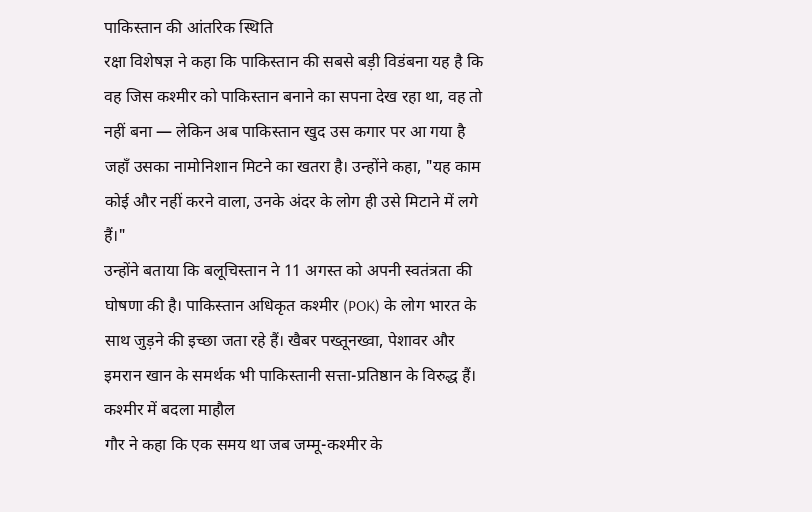पाकिस्तान की आंतरिक स्थिति
रक्षा विशेषज्ञ ने कहा कि पाकिस्तान की सबसे बड़ी विडंबना यह है कि वह जिस कश्मीर को पाकिस्तान बनाने का सपना देख रहा था, वह तो नहीं बना — लेकिन अब पाकिस्तान खुद उस कगार पर आ गया है जहाँ उसका नामोनिशान मिटने का खतरा है। उन्होंने कहा, "यह काम कोई और नहीं करने वाला, उनके अंदर के लोग ही उसे मिटाने में लगे हैं।"
उन्होंने बताया कि बलूचिस्तान ने 11 अगस्त को अपनी स्वतंत्रता की घोषणा की है। पाकिस्तान अधिकृत कश्मीर (POK) के लोग भारत के साथ जुड़ने की इच्छा जता रहे हैं। खैबर पख्तूनख्वा, पेशावर और इमरान खान के समर्थक भी पाकिस्तानी सत्ता-प्रतिष्ठान के विरुद्ध हैं।
कश्मीर में बदला माहौल
गौर ने कहा कि एक समय था जब जम्मू-कश्मीर के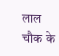लाल चौक के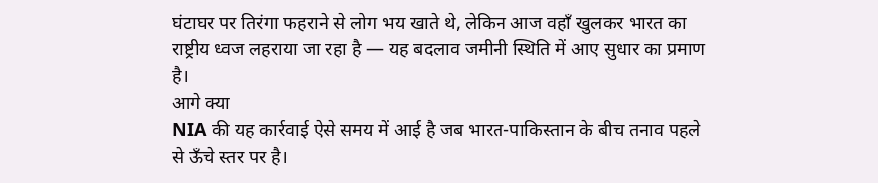घंटाघर पर तिरंगा फहराने से लोग भय खाते थे, लेकिन आज वहाँ खुलकर भारत का राष्ट्रीय ध्वज लहराया जा रहा है — यह बदलाव जमीनी स्थिति में आए सुधार का प्रमाण है।
आगे क्या
NIA की यह कार्रवाई ऐसे समय में आई है जब भारत-पाकिस्तान के बीच तनाव पहले से ऊँचे स्तर पर है।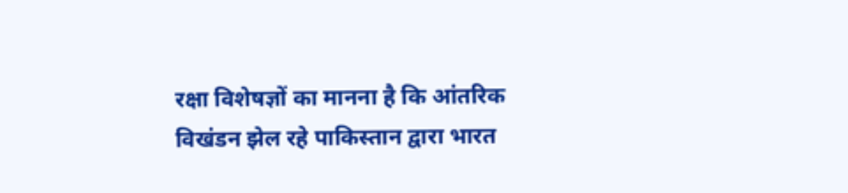रक्षा विशेषज्ञों का मानना है कि आंतरिक विखंडन झेल रहे पाकिस्तान द्वारा भारत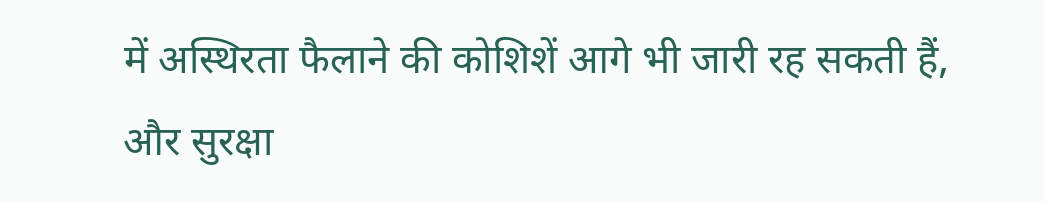में अस्थिरता फैलाने की कोशिशें आगे भी जारी रह सकती हैं, और सुरक्षा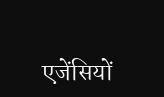एजेंसियों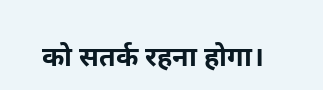को सतर्क रहना होगा।